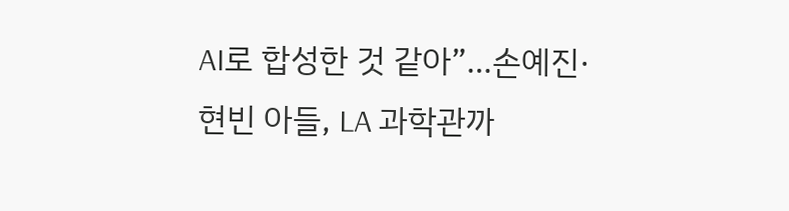AI로 합성한 것 같아”…손예진·현빈 아들, LA 과학관까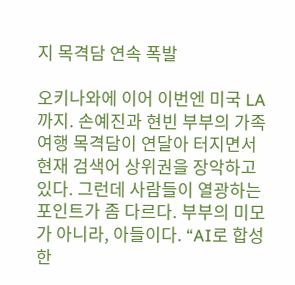지 목격담 연속 폭발

오키나와에 이어 이번엔 미국 LA까지. 손예진과 현빈 부부의 가족 여행 목격담이 연달아 터지면서 현재 검색어 상위권을 장악하고 있다. 그런데 사람들이 열광하는 포인트가 좀 다르다. 부부의 미모가 아니라, 아들이다. “AI로 합성한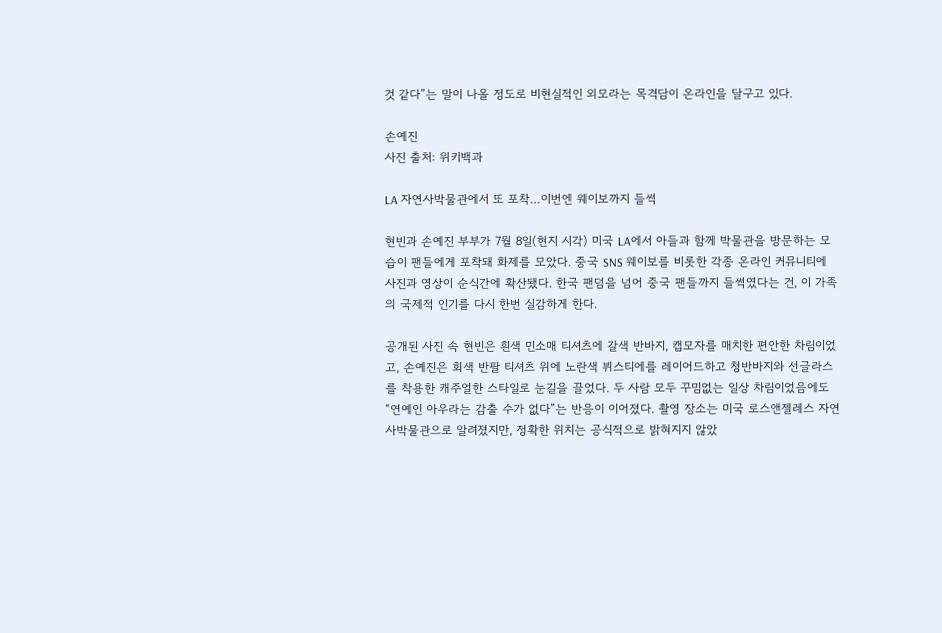것 같다”는 말이 나올 정도로 비현실적인 외모라는 목격담이 온라인을 달구고 있다.

손예진
사진 출처: 위키백과

LA 자연사박물관에서 또 포착…이번엔 웨이보까지 들썩

현빈과 손예진 부부가 7월 8일(현지 시각) 미국 LA에서 아들과 함께 박물관을 방문하는 모습이 팬들에게 포착돼 화제를 모았다. 중국 SNS 웨이보를 비롯한 각종 온라인 커뮤니티에 사진과 영상이 순식간에 확산됐다. 한국 팬덤을 넘어 중국 팬들까지 들썩였다는 건, 이 가족의 국제적 인기를 다시 한번 실감하게 한다.

공개된 사진 속 현빈은 흰색 민소매 티셔츠에 갈색 반바지, 캡모자를 매치한 편안한 차림이었고, 손예진은 회색 반팔 티셔츠 위에 노란색 뷔스티에를 레이어드하고 청반바지와 선글라스를 착용한 캐주얼한 스타일로 눈길을 끌었다. 두 사람 모두 꾸밈없는 일상 차림이었음에도 “연예인 아우라는 감출 수가 없다”는 반응이 이어졌다. 촬영 장소는 미국 로스앤젤레스 자연사박물관으로 알려졌지만, 정확한 위치는 공식적으로 밝혀지지 않았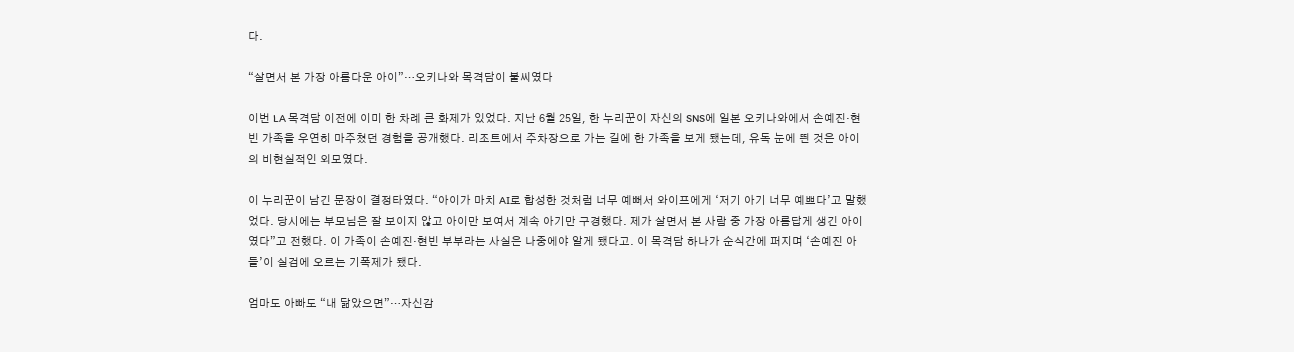다.

“살면서 본 가장 아름다운 아이”…오키나와 목격담이 불씨였다

이번 LA 목격담 이전에 이미 한 차례 큰 화제가 있었다. 지난 6월 25일, 한 누리꾼이 자신의 SNS에 일본 오키나와에서 손예진·현빈 가족을 우연히 마주쳤던 경험을 공개했다. 리조트에서 주차장으로 가는 길에 한 가족을 보게 됐는데, 유독 눈에 띈 것은 아이의 비현실적인 외모였다.

이 누리꾼이 남긴 문장이 결정타였다. “아이가 마치 AI로 합성한 것처럼 너무 예뻐서 와이프에게 ‘저기 아기 너무 예쁘다’고 말했었다. 당시에는 부모님은 잘 보이지 않고 아이만 보여서 계속 아기만 구경했다. 제가 살면서 본 사람 중 가장 아름답게 생긴 아이였다”고 전했다. 이 가족이 손예진·현빈 부부라는 사실은 나중에야 알게 됐다고. 이 목격담 하나가 순식간에 퍼지며 ‘손예진 아들’이 실검에 오르는 기폭제가 됐다.

엄마도 아빠도 “내 닮았으면”…자신감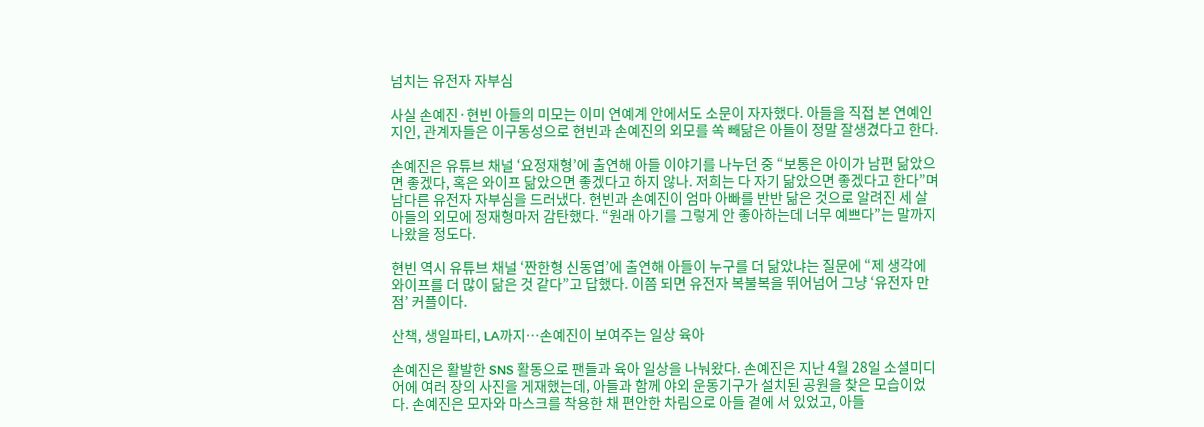넘치는 유전자 자부심

사실 손예진·현빈 아들의 미모는 이미 연예계 안에서도 소문이 자자했다. 아들을 직접 본 연예인 지인, 관계자들은 이구동성으로 현빈과 손예진의 외모를 쏙 빼닮은 아들이 정말 잘생겼다고 한다.

손예진은 유튜브 채널 ‘요정재형’에 출연해 아들 이야기를 나누던 중 “보통은 아이가 남편 닮았으면 좋겠다, 혹은 와이프 닮았으면 좋겠다고 하지 않나. 저희는 다 자기 닮았으면 좋겠다고 한다”며 남다른 유전자 자부심을 드러냈다. 현빈과 손예진이 엄마 아빠를 반반 닮은 것으로 알려진 세 살 아들의 외모에 정재형마저 감탄했다. “원래 아기를 그렇게 안 좋아하는데 너무 예쁘다”는 말까지 나왔을 정도다.

현빈 역시 유튜브 채널 ‘짠한형 신동엽’에 출연해 아들이 누구를 더 닮았냐는 질문에 “제 생각에 와이프를 더 많이 닮은 것 같다”고 답했다. 이쯤 되면 유전자 복불복을 뛰어넘어 그냥 ‘유전자 만점’ 커플이다.

산책, 생일파티, LA까지…손예진이 보여주는 일상 육아

손예진은 활발한 SNS 활동으로 팬들과 육아 일상을 나눠왔다. 손예진은 지난 4월 28일 소셜미디어에 여러 장의 사진을 게재했는데, 아들과 함께 야외 운동기구가 설치된 공원을 찾은 모습이었다. 손예진은 모자와 마스크를 착용한 채 편안한 차림으로 아들 곁에 서 있었고, 아들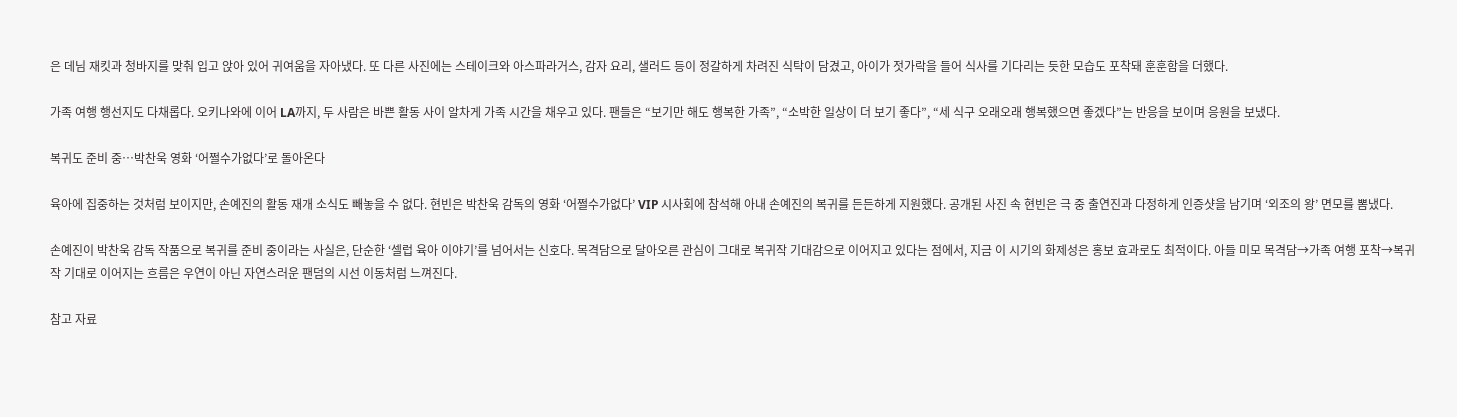은 데님 재킷과 청바지를 맞춰 입고 앉아 있어 귀여움을 자아냈다. 또 다른 사진에는 스테이크와 아스파라거스, 감자 요리, 샐러드 등이 정갈하게 차려진 식탁이 담겼고, 아이가 젓가락을 들어 식사를 기다리는 듯한 모습도 포착돼 훈훈함을 더했다.

가족 여행 행선지도 다채롭다. 오키나와에 이어 LA까지, 두 사람은 바쁜 활동 사이 알차게 가족 시간을 채우고 있다. 팬들은 “보기만 해도 행복한 가족”, “소박한 일상이 더 보기 좋다”, “세 식구 오래오래 행복했으면 좋겠다”는 반응을 보이며 응원을 보냈다.

복귀도 준비 중…박찬욱 영화 ‘어쩔수가없다’로 돌아온다

육아에 집중하는 것처럼 보이지만, 손예진의 활동 재개 소식도 빼놓을 수 없다. 현빈은 박찬욱 감독의 영화 ‘어쩔수가없다’ VIP 시사회에 참석해 아내 손예진의 복귀를 든든하게 지원했다. 공개된 사진 속 현빈은 극 중 출연진과 다정하게 인증샷을 남기며 ‘외조의 왕’ 면모를 뽐냈다.

손예진이 박찬욱 감독 작품으로 복귀를 준비 중이라는 사실은, 단순한 ‘셀럽 육아 이야기’를 넘어서는 신호다. 목격담으로 달아오른 관심이 그대로 복귀작 기대감으로 이어지고 있다는 점에서, 지금 이 시기의 화제성은 홍보 효과로도 최적이다. 아들 미모 목격담→가족 여행 포착→복귀작 기대로 이어지는 흐름은 우연이 아닌 자연스러운 팬덤의 시선 이동처럼 느껴진다.

참고 자료